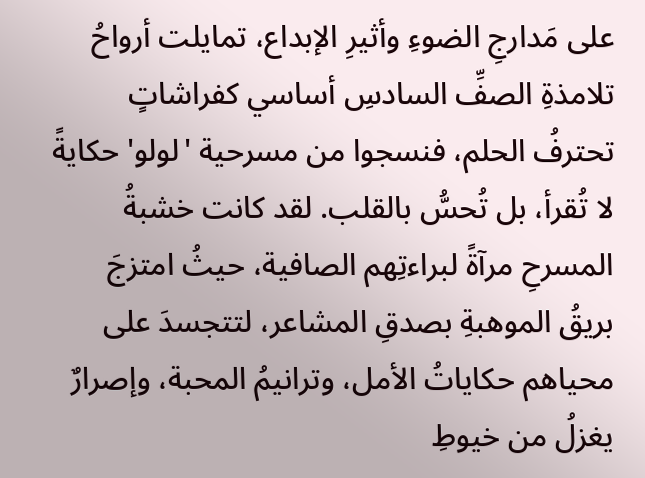على مَدارجِ الضوءِ وأثيرِ الإبداع، تمايلت أرواحُ تلامذةِ الصفِّ السادسِ أساسي كفراشاتٍ تحترفُ الحلم، فنسجوا من مسرحية 'لولو' حكايةً لا تُقرأ، بل تُحسُّ بالقلب. لقد كانت خشبةُ المسرحِ مرآةً لبراءتِهم الصافية، حيثُ امتزجَ بريقُ الموهبةِ بصدقِ المشاعر، لتتجسدَ على محياهم حكاياتُ الأمل، وترانيمُ المحبة، وإصرارٌ يغزلُ من خيوطِ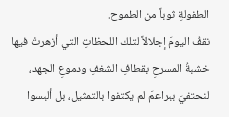الطفولةِ ثوباً من الطموح.
نقفُ اليومَ إجلالاً لتلك اللحظاتِ التي أزهرتْ فيها خشبةُ المسرحِ بقطافِ الشغفِ ودموعِ الجهد، لنحتفيَ ببراعمَ لم يكتفوا بالتمثيل، بل ألبسوا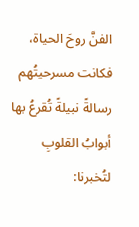الفنَّ روحَ الحياة، فكانت مسرحيتُهم رسالةً نبيلةً تُقرعُ بها أبوابُ القلوبِ لتُخبرنا: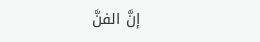إنَّ الفنَّ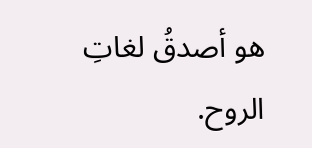هو أصدقُ لغاتِ الروح.